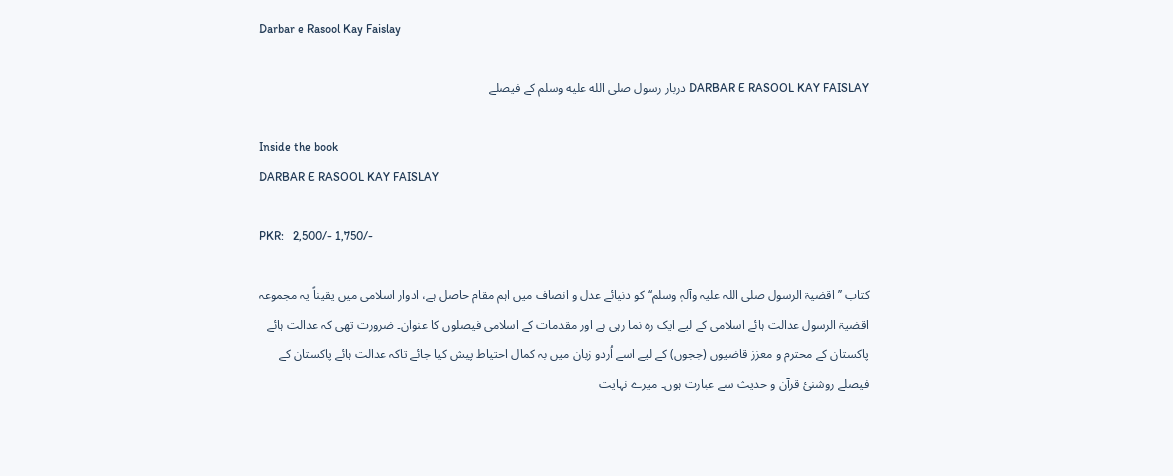Darbar e Rasool Kay Faislay

DARBAR E RASOOL KAY FAISLAY دربار رسول صلى الله عليه وسلم کے فیصلے

Inside the book
DARBAR E RASOOL KAY FAISLAY

PKR:   2,500/- 1,750/-

کتاب ’’اقضیۃ الرسول صلی اللہ علیہ وآلہٖ وسلم‘‘ کو دنیائے عدل و انصاف میں اہم مقام حاصل ہے، ادوار اسلامی میں یقیناً یہ مجموعہ اقضیۃ الرسول عدالت ہائے اسلامی کے لیے ایک رہ نما رہی ہے اور مقدمات کے اسلامی فیصلوں کا عنوان۔ ضرورت تھی کہ عدالت ہائے پاکستان کے محترم و معزز قاضیوں (ججوں) کے لیے اسے اُردو زبان میں بہ کمال احتیاط پیش کیا جائے تاکہ عدالت ہائے پاکستان کے فیصلے روشنیٔ قرآن و حدیث سے عبارت ہوں۔ میرے نہایت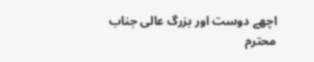اچھے دوست اور بزرگ عالی جناب محترم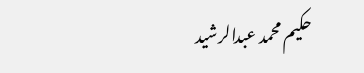حکیم محمد عبدالرشید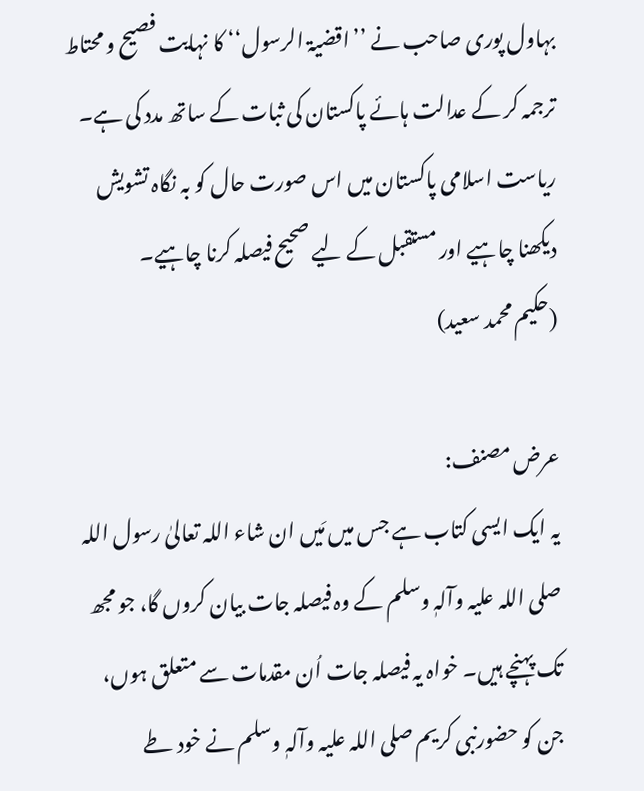بہاول پوری صاحب نے ’’اقضیۃ الرسول‘‘ کا نہایت فصیح و محتاط ترجمہ کر کے عدالت ہائے پاکستان کی ثبات کے ساتھ مدد کی ہے۔ ریاست اسلامی پاکستان میں اس صورت حال کو بہ نگاہ تشویش دیکھنا چاہیے اور مستقبل کے لیے صحیح فیصلہ کرنا چاہیے۔
(حکیم محمد سعید)

عرض مصنف:
یہ ایک ایسی کتاب ہے جس میں مَیں ان شاء اللہ تعالیٰ رسول اللہ صلی اللہ علیہ وآلہٖ وسلم کے وہ فیصلہ جات بیان کروں گا، جو مجھ تک پہنچے ہیں۔ خواہ یہ فیصلہ جات اُن مقدمات سے متعلق ہوں، جن کو حضورنبی کریم صلی اللہ علیہ وآلہٖ وسلم نے خود طے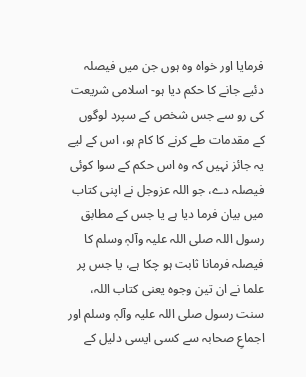فرمایا اور خواہ وہ ہوں جن میں فیصلہ دئیے جانے کا حکم دیا ہو- اسلامی شریعت کی رو سے جس شخص کے سپرد لوگوں کے مقدمات طے کرنے کا کام ہو، اس کے لیے یہ جائز نہیں کہ وہ اس حکم کے سوا کوئی فیصلہ دے، جو اللہ عزوجل نے اپنی کتاب میں بیان فرما دیا ہے یا جس کے مطابق رسول اللہ صلی اللہ علیہ وآلہٖ وسلم کا فیصلہ فرمانا ثابت ہو چکا ہے، یا جس پر علما نے ان تین وجوہ یعنی کتاب اللہ، سنت رسول صلی اللہ علیہ وآلہٖ وسلم اور اجماعِ صحابہ سے کسی ایسی دلیل کے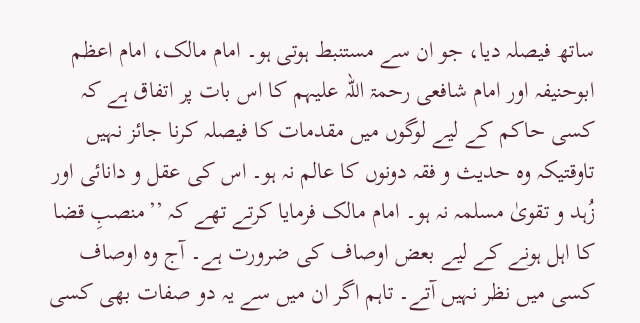ساتھ فیصلہ دیا، جو ان سے مستنبط ہوتی ہو۔ امام مالک، امام اعظم ابوحنیفہ اور امام شافعی رحمۃ اللہ علیہم کا اس بات پر اتفاق ہے کہ کسی حاکم کے لیے لوگوں میں مقدمات کا فیصلہ کرنا جائز نہیں تاوقتیکہ وہ حدیث و فقہ دونوں کا عالم نہ ہو۔ اس کی عقل و دانائی اور زُہد و تقویٰ مسلمہ نہ ہو۔ امام مالک فرمایا کرتے تھے کہ ’’منصبِ قضا کا اہل ہونے کے لیے بعض اوصاف کی ضرورت ہے۔ آج وہ اوصاف کسی میں نظر نہیں آتے۔ تاہم اگر ان میں سے یہ دو صفات بھی کسی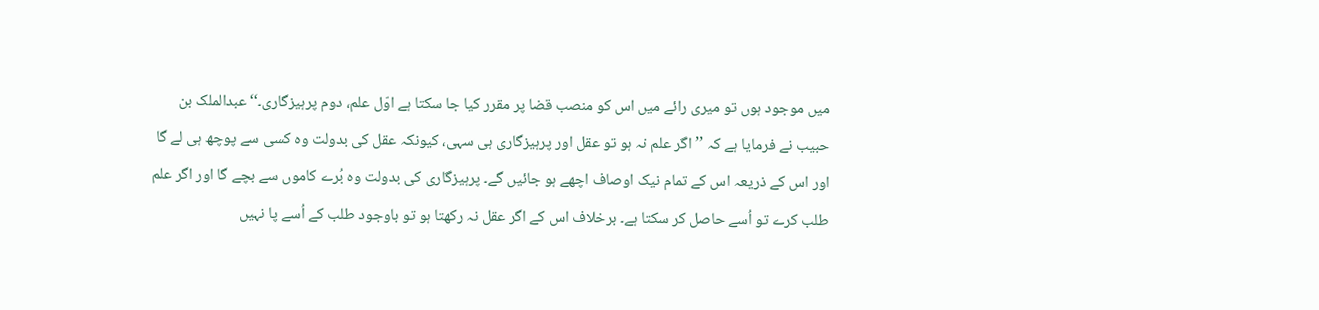میں موجود ہوں تو میری رائے میں اس کو منصب قضا پر مقرر کیا جا سکتا ہے اوّل علم، دوم پرہیزگاری۔‘‘ عبدالملک بن حبیب نے فرمایا ہے کہ ’’اگر علم نہ ہو تو عقل اور پرہیزگاری ہی سہی، کیونکہ عقل کی بدولت وہ کسی سے پوچھ ہی لے گا اور اس کے ذریعہ اس کے تمام نیک اوصاف اچھے ہو جائیں گے۔ پرہیزگاری کی بدولت وہ بُرے کاموں سے بچے گا اور اگر علم طلب کرے تو اُسے حاصل کر سکتا ہے۔ برخلاف اس کے اگر عقل نہ رکھتا ہو تو باوجود طلب کے اُسے پا نہیں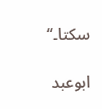سکتا۔‘‘

ابوعبد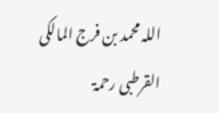اللہ محمد بن فرج المالکی القرطبی رحمۃ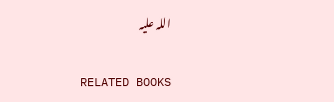اللہ علیہ

RELATED BOOKS